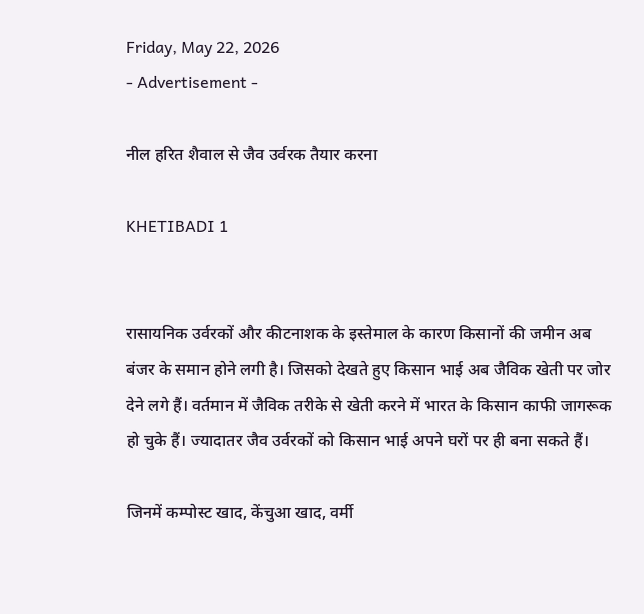Friday, May 22, 2026
- Advertisement -

नील हरित शैवाल से जैव उर्वरक तैयार करना

KHETIBADI 1


रासायनिक उर्वरकों और कीटनाशक के इस्तेमाल के कारण किसानों की जमीन अब बंजर के समान होने लगी है। जिसको देखते हुए किसान भाई अब जैविक खेती पर जोर देने लगे हैं। वर्तमान में जैविक तरीके से खेती करने में भारत के किसान काफी जागरूक हो चुके हैं। ज्यादातर जैव उर्वरकों को किसान भाई अपने घरों पर ही बना सकते हैं।

जिनमें कम्पोस्ट खाद, केंचुआ खाद, वर्मी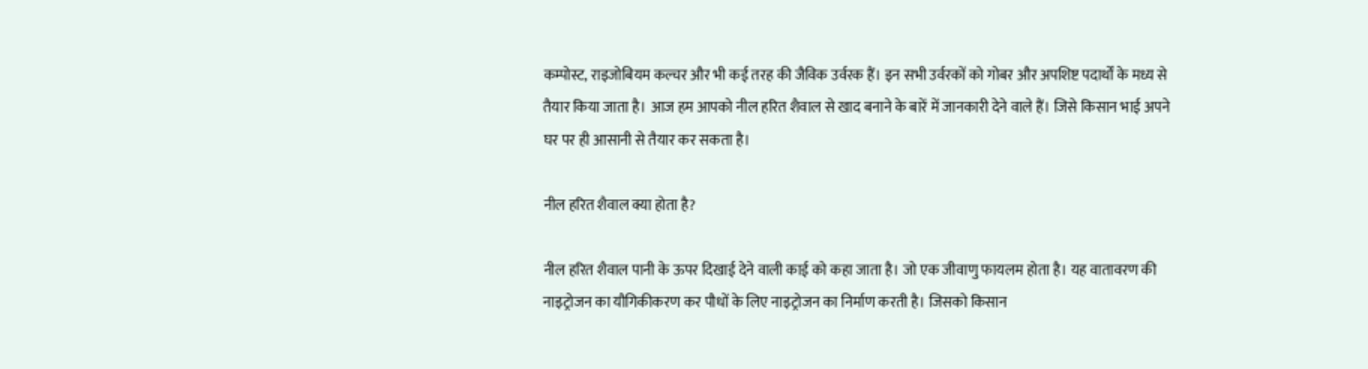कम्पोस्ट, राइजोबियम कल्चर और भी कई तरह की जैविक उर्वरक हैं। इन सभी उर्वरकों को गोबर और अपशिष्ट पदार्थों के मध्य से तैयार किया जाता है। आज हम आपको नील हरित शैवाल से खाद बनाने के बारें में जानकारी देने वाले हैं। जिसे किसान भाई अपने घर पर ही आसानी से तैयार कर सकता है।

नील हरित शैवाल क्या होता है?

नील हरित शैवाल पानी के ऊपर दिखाई देने वाली काई को कहा जाता है। जो एक जीवाणु फायलम होता है। यह वातावरण की नाइट्रोजन का यौगिकीकरण कर पौधों के लिए नाइट्रोजन का निर्माण करती है। जिसको किसान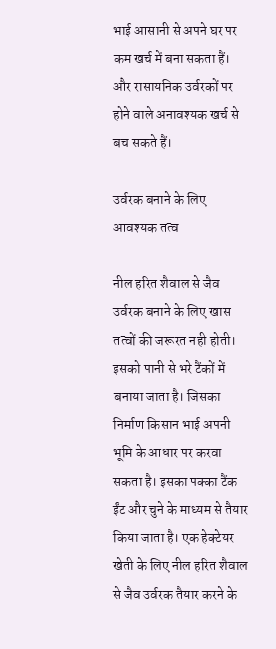भाई आसानी से अपने घर पर कम खर्च में बना सकता हैं। और रासायनिक उर्वरकों पर होने वाले अनावश्यक खर्च से बच सकते हैं।

उर्वरक बनाने के लिए आवश्यक तत्व

नील हरित शैवाल से जैव उर्वरक बनाने के लिए खास तत्वों की जरूरत नही होती। इसको पानी से भरे टैंकों में बनाया जाता है। जिसका निर्माण किसान भाई अपनी भूमि के आधार पर करवा सकता है। इसका पक्का टैंक ईंट और चुने के माध्यम से तैयार किया जाता है। एक हेक्टेयर खेती के लिए नील हरित शैवाल से जैव उर्वरक तैयार करने के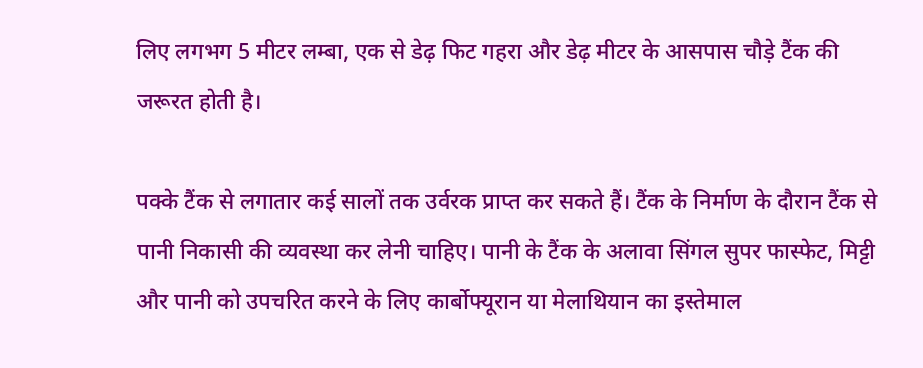लिए लगभग 5 मीटर लम्बा, एक से डेढ़ फिट गहरा और डेढ़ मीटर के आसपास चौड़े टैंक की जरूरत होती है।

पक्के टैंक से लगातार कई सालों तक उर्वरक प्राप्त कर सकते हैं। टैंक के निर्माण के दौरान टैंक से पानी निकासी की व्यवस्था कर लेनी चाहिए। पानी के टैंक के अलावा सिंगल सुपर फास्फेट, मिट्टी और पानी को उपचरित करने के लिए कार्बोफ्यूरान या मेलाथियान का इस्तेमाल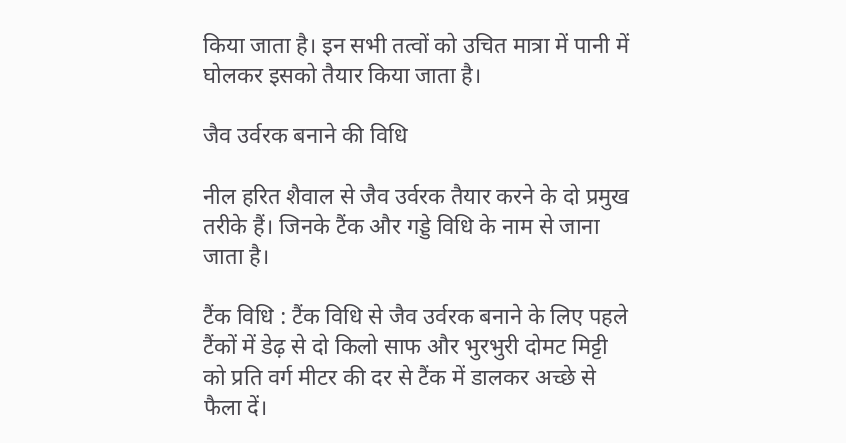किया जाता है। इन सभी तत्वों को उचित मात्रा में पानी में घोलकर इसको तैयार किया जाता है।

जैव उर्वरक बनाने की विधि

नील हरित शैवाल से जैव उर्वरक तैयार करने के दो प्रमुख तरीके हैं। जिनके टैंक और गड्डे विधि के नाम से जाना जाता है।

टैंक विधि : टैंक विधि से जैव उर्वरक बनाने के लिए पहले टैंकों में डेढ़ से दो किलो साफ और भुरभुरी दोमट मिट्टी को प्रति वर्ग मीटर की दर से टैंक में डालकर अच्छे से फैला दें।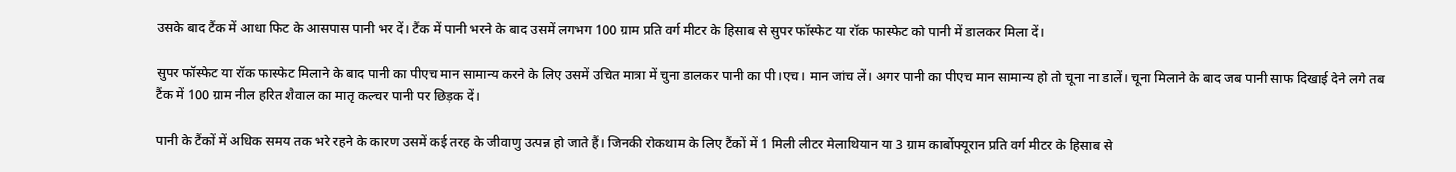उसके बाद टैंक में आधा फिट के आसपास पानी भर दें। टैंक में पानी भरने के बाद उसमें लगभग 100 ग्राम प्रति वर्ग मीटर के हिसाब से सुपर फॉस्फेट या रॉक फास्फेट को पानी में डालकर मिला दें।

सुपर फॉस्फेट या रॉक फास्फेट मिलाने के बाद पानी का पीएच मान सामान्य करने के लिए उसमें उचित मात्रा में चुना डालकर पानी का पी।एच। मान जांच लें। अगर पानी का पीएच मान सामान्य हो तो चूना ना डालें। चूना मिलाने के बाद जब पानी साफ दिखाई देने लगे तब टैंक में 100 ग्राम नील हरित शैवाल का मातृ कल्चर पानी पर छिड़क दें।

पानी के टैंकों में अधिक समय तक भरे रहने के कारण उसमें कई तरह के जीवाणु उत्पन्न हो जाते हैं। जिनकी रोकथाम के लिए टैंकों में 1 मिली लीटर मेलाथियान या 3 ग्राम कार्बोफ्यूरान प्रति वर्ग मीटर के हिसाब से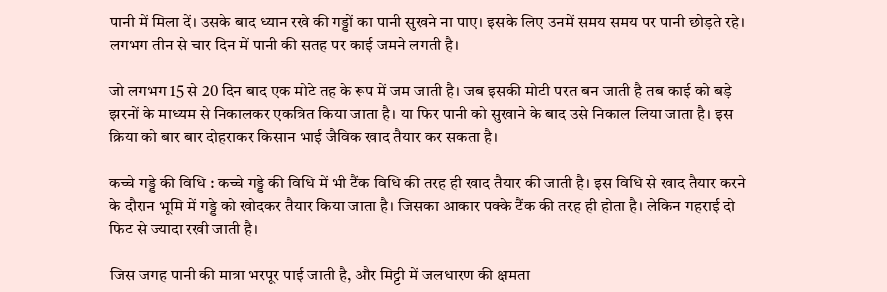पानी में मिला दें। उसके बाद ध्यान रखे की गड्डों का पानी सुखने ना पाए। इसके लिए उनमें समय समय पर पानी छोड़ते रहे। लगभग तीन से चार दिन में पानी की सतह पर काई जमने लगती है।

जो लगभग 15 से 20 दिन बाद एक मोटे तह के रूप में जम जाती है। जब इसकी मोटी परत बन जाती है तब काई को बड़े झरनों के माध्यम से निकालकर एकत्रित किया जाता है। या फिर पानी को सुखाने के बाद उसे निकाल लिया जाता है। इस क्रिया को बार बार दोहराकर किसान भाई जैविक खाद तैयार कर सकता है।

कच्चे गड्डे की विधि : कच्चे गड्डे की विधि में भी टैंक विधि की तरह ही खाद तैयार की जाती है। इस विधि से खाद तैयार करने के दौरान भूमि में गड्डे को खोदकर तैयार किया जाता है। जिसका आकार पक्के टैंक की तरह ही होता है। लेकिन गहराई दो फिट से ज्यादा रखी जाती है।

जिस जगह पानी की मात्रा भरपूर पाई जाती है, और मिट्टी में जलधारण की क्षमता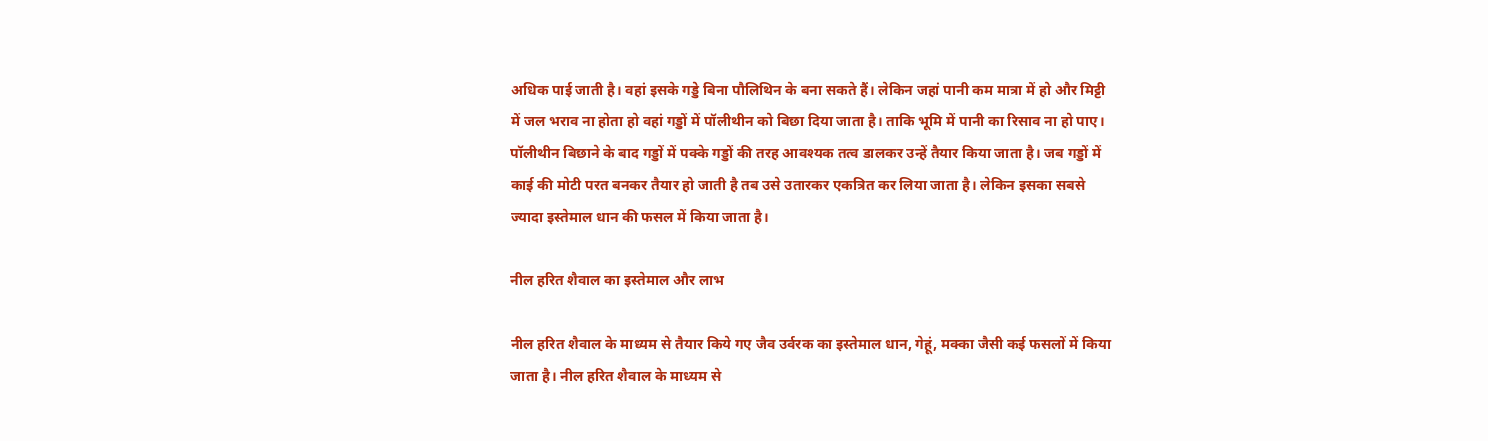अधिक पाई जाती है। वहां इसके गड्डे बिना पौलिथिन के बना सकते हैं। लेकिन जहां पानी कम मात्रा में हो और मिट्टी में जल भराव ना होता हो वहां गड्डों में पॉलीथीन को बिछा दिया जाता है। ताकि भूमि में पानी का रिसाव ना हो पाए। पॉलीथीन बिछाने के बाद गड्डों में पक्के गड्डों की तरह आवश्यक तत्व डालकर उन्हें तैयार किया जाता है। जब गड्डों में काई की मोटी परत बनकर तैयार हो जाती है तब उसे उतारकर एकत्रित कर लिया जाता है। लेकिन इसका सबसे ज्यादा इस्तेमाल धान की फसल में किया जाता है।

नील हरित शैवाल का इस्तेमाल और लाभ

नील हरित शैवाल के माध्यम से तैयार किये गए जैव उर्वरक का इस्तेमाल धान, गेहूं, मक्का जैसी कई फसलों में किया जाता है। नील हरित शैवाल के माध्यम से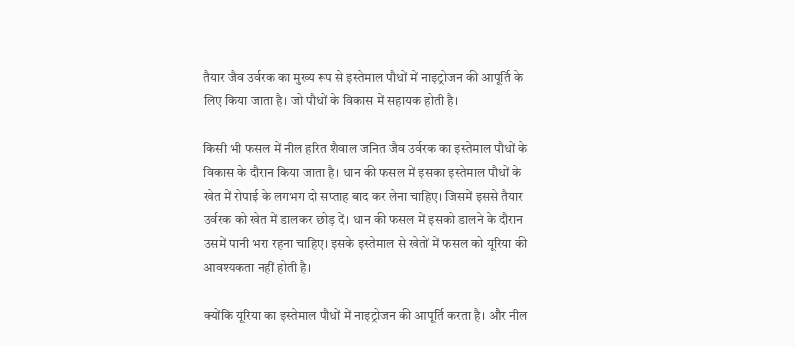तैयार जैव उर्वरक का मुख्य रूप से इस्तेमाल पौधों में नाइट्रोजन की आपूर्ति के लिए किया जाता है। जो पौधों के विकास में सहायक होती है।

किसी भी फसल में नील हरित शैवाल जनित जैव उर्वरक का इस्तेमाल पौधों के विकास के दौरान किया जाता है। धान की फसल में इसका इस्तेमाल पौधों के खेत में रोपाई के लगभग दो सप्ताह बाद कर लेना चाहिए। जिसमें इससे तैयार उर्वरक को खेत में डालकर छोड़ दें। धान की फसल में इसको डालने के दौरान उसमें पानी भरा रहना चाहिए। इसके इस्तेमाल से खेतों में फसल को यूरिया की आवश्यकता नहीं होती है।

क्योंकि यूरिया का इस्तेमाल पौधों में नाइट्रोजन की आपूर्ति करता है। और नील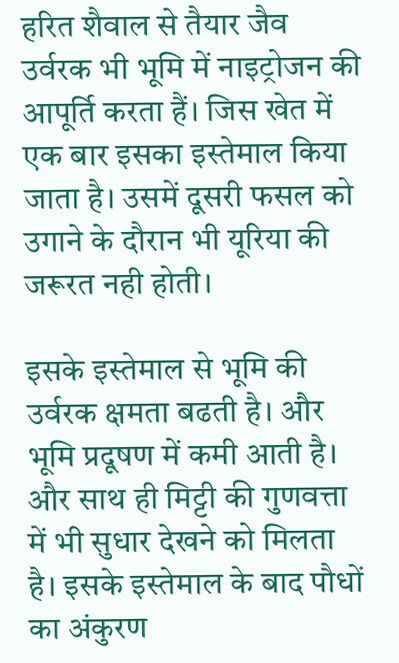हरित शैवाल से तैयार जैव उर्वरक भी भूमि में नाइट्रोजन की आपूर्ति करता हैं। जिस खेत में एक बार इसका इस्तेमाल किया जाता है। उसमें दूसरी फसल को उगाने के दौरान भी यूरिया की जरूरत नही होती।

इसके इस्तेमाल से भूमि की उर्वरक क्षमता बढती है। और भूमि प्रदूषण में कमी आती है। और साथ ही मिट्टी की गुणवत्ता में भी सुधार देखने को मिलता है। इसके इस्तेमाल के बाद पौधों का अंकुरण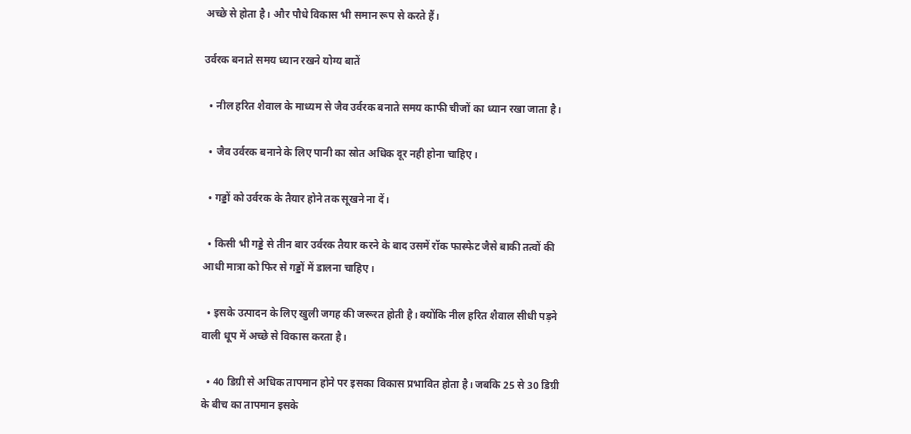अच्छे से होता है। और पौधे विकास भी समान रूप से करते हैं।

उर्वरक बनाते समय ध्यान रखने योग्य बातें

  • नील हरित शैवाल के माध्यम से जैव उर्वरक बनाते समय काफी चीजों का ध्यान रखा जाता है।

  • जैव उर्वरक बनाने के लिए पानी का स्रोत अधिक दूर नही होना चाहिए।

  • गड्डों को उर्वरक के तैयार होने तक सूखने ना दें।

  • किसी भी गड्डे से तीन बार उर्वरक तैयार करने के बाद उसमें रॉक फास्फेट जैसे बाकी तत्वों की आधी मात्रा को फिर से गड्डों में डालना चाहिए।

  • इसके उत्पादन के लिए खुली जगह की जरूरत होती है। क्योंकि नील हरित शैवाल सीधी पड़ने वाली धूप में अच्छे से विकास करता है।

  • 40 डिग्री से अधिक तापमान होने पर इसका विकास प्रभावित होता है। जबकि 25 से 30 डिग्री के बीच का तापमान इसके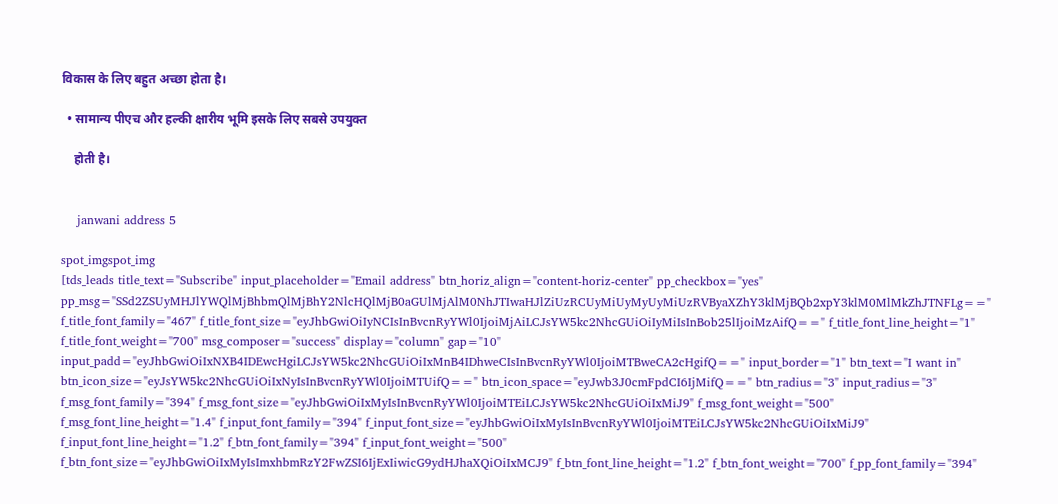विकास के लिए बहुत अच्छा होता है।

  • सामान्य पीएच और हल्की क्षारीय भूमि इसके लिए सबसे उपयुक्त

    होती है।


    janwani address 5

spot_imgspot_img
[tds_leads title_text="Subscribe" input_placeholder="Email address" btn_horiz_align="content-horiz-center" pp_checkbox="yes" pp_msg="SSd2ZSUyMHJlYWQlMjBhbmQlMjBhY2NlcHQlMjB0aGUlMjAlM0NhJTIwaHJlZiUzRCUyMiUyMyUyMiUzRVByaXZhY3klMjBQb2xpY3klM0MlMkZhJTNFLg==" f_title_font_family="467" f_title_font_size="eyJhbGwiOiIyNCIsInBvcnRyYWl0IjoiMjAiLCJsYW5kc2NhcGUiOiIyMiIsInBob25lIjoiMzAifQ==" f_title_font_line_height="1" f_title_font_weight="700" msg_composer="success" display="column" gap="10" input_padd="eyJhbGwiOiIxNXB4IDEwcHgiLCJsYW5kc2NhcGUiOiIxMnB4IDhweCIsInBvcnRyYWl0IjoiMTBweCA2cHgifQ==" input_border="1" btn_text="I want in" btn_icon_size="eyJsYW5kc2NhcGUiOiIxNyIsInBvcnRyYWl0IjoiMTUifQ==" btn_icon_space="eyJwb3J0cmFpdCI6IjMifQ==" btn_radius="3" input_radius="3" f_msg_font_family="394" f_msg_font_size="eyJhbGwiOiIxMyIsInBvcnRyYWl0IjoiMTEiLCJsYW5kc2NhcGUiOiIxMiJ9" f_msg_font_weight="500" f_msg_font_line_height="1.4" f_input_font_family="394" f_input_font_size="eyJhbGwiOiIxMyIsInBvcnRyYWl0IjoiMTEiLCJsYW5kc2NhcGUiOiIxMiJ9" f_input_font_line_height="1.2" f_btn_font_family="394" f_input_font_weight="500" f_btn_font_size="eyJhbGwiOiIxMyIsImxhbmRzY2FwZSI6IjExIiwicG9ydHJhaXQiOiIxMCJ9" f_btn_font_line_height="1.2" f_btn_font_weight="700" f_pp_font_family="394"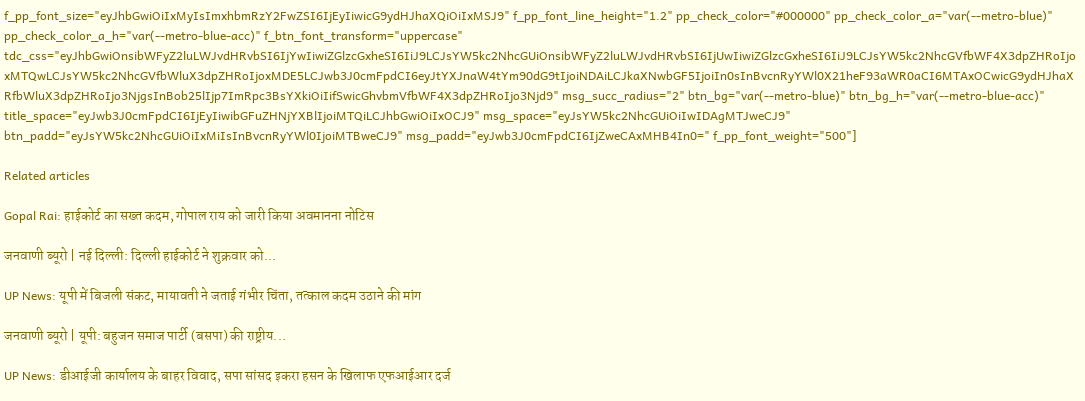f_pp_font_size="eyJhbGwiOiIxMyIsImxhbmRzY2FwZSI6IjEyIiwicG9ydHJhaXQiOiIxMSJ9" f_pp_font_line_height="1.2" pp_check_color="#000000" pp_check_color_a="var(--metro-blue)" pp_check_color_a_h="var(--metro-blue-acc)" f_btn_font_transform="uppercase" tdc_css="eyJhbGwiOnsibWFyZ2luLWJvdHRvbSI6IjYwIiwiZGlzcGxheSI6IiJ9LCJsYW5kc2NhcGUiOnsibWFyZ2luLWJvdHRvbSI6IjUwIiwiZGlzcGxheSI6IiJ9LCJsYW5kc2NhcGVfbWF4X3dpZHRoIjoxMTQwLCJsYW5kc2NhcGVfbWluX3dpZHRoIjoxMDE5LCJwb3J0cmFpdCI6eyJtYXJnaW4tYm90dG9tIjoiNDAiLCJkaXNwbGF5IjoiIn0sInBvcnRyYWl0X21heF93aWR0aCI6MTAxOCwicG9ydHJhaXRfbWluX3dpZHRoIjo3NjgsInBob25lIjp7ImRpc3BsYXkiOiIifSwicGhvbmVfbWF4X3dpZHRoIjo3Njd9" msg_succ_radius="2" btn_bg="var(--metro-blue)" btn_bg_h="var(--metro-blue-acc)" title_space="eyJwb3J0cmFpdCI6IjEyIiwibGFuZHNjYXBlIjoiMTQiLCJhbGwiOiIxOCJ9" msg_space="eyJsYW5kc2NhcGUiOiIwIDAgMTJweCJ9" btn_padd="eyJsYW5kc2NhcGUiOiIxMiIsInBvcnRyYWl0IjoiMTBweCJ9" msg_padd="eyJwb3J0cmFpdCI6IjZweCAxMHB4In0=" f_pp_font_weight="500"]

Related articles

Gopal Rai: हाईकोर्ट का सख्त कदम, गोपाल राय को जारी किया अवमानना नोटिस

जनवाणी ब्यूरो | नई दिल्ली: दिल्ली हाईकोर्ट ने शुक्रवार को...

UP News: यूपी में बिजली संकट, मायावती ने जताई गंभीर चिंता, तत्काल कदम उठाने की मांग

जनवाणी ब्यूरो | यूपी: बहुजन समाज पार्टी (बसपा) की राष्ट्रीय...

UP News: डीआईजी कार्यालय के बाहर विवाद, सपा सांसद इकरा हसन के खिलाफ एफआईआर दर्ज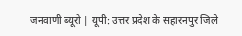जनवाणी ब्यूरो | यूपी: उत्तर प्रदेश के सहारनपुर जिले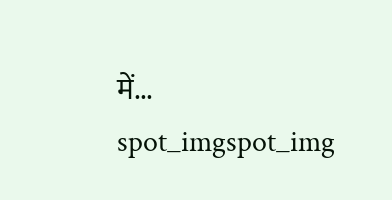में...
spot_imgspot_img